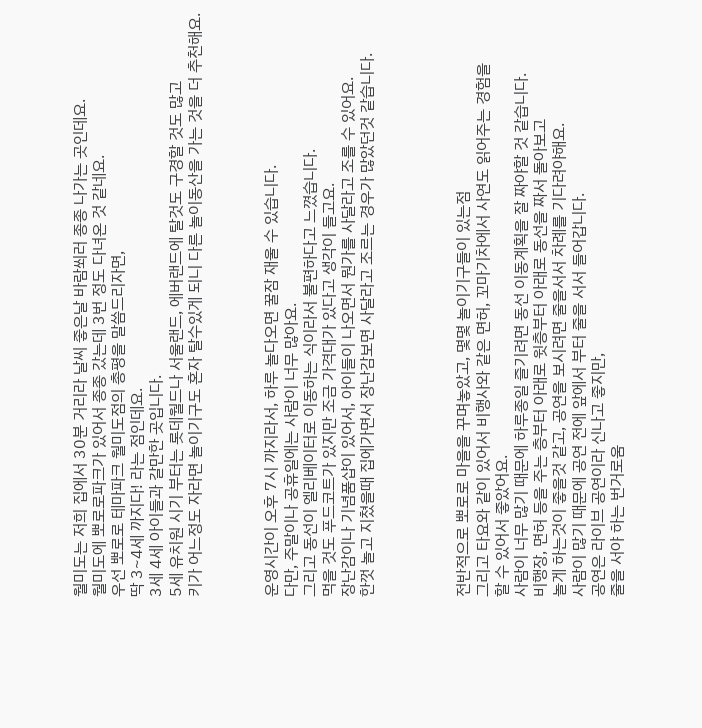월미도는 저희 집에서 30분 거리라 날씨 좋은날 바람쐬러 종종 나가는 곳인데요.
월미도에 뽀로로파크가 있어서 종종 갔는데 3번 정도 다녀온 것 같네요.
우선 뽀로로 테마파크 월미도점의 총평을 말씀드리자면,
딱 3~4세 까지다! 라는 점인데요.
3세 4세 아이들과 갈만한 곳입니다.
5세 유치원 시기 부터는 롯데월드나 서울랜드, 에버랜드에 탈것도 구경할 것도 많고
키가 어느정도 자라면 놀이기구도 혼자 탈수있게 되니 다른 놀이동산을 가는 것을 더 추천해요.



운영시간이 오후 7시 까지라서, 하루 놀다오면 꿀잠 재울 수 있습니다.
다만, 주말이나 공휴일에는 사람이 너무 많아요.
그리고 동선이 엘리베이터로 이동하는 식이라서 불편하다고 느꼈습니다.
먹을 것도 푸드코트가 있지만 조금 가격대가 있다고 생각이 들고요.
장난감이나 기념품샵이 있어서, 아이들이 나오면서 뭔가를 사달라고 조를 수 있어요.
한껏 놀고 지쳤을때 집에가면서 장난감보면 사달라고 조르는 경우가 많았던것 같습니다.




전반적으로 뽀로로 마을을 꾸며놓았고, 몇몇 놀이기구들이 있는점
그리고 타요와 같이 있어서 비행사와 같은 면허, 꼬마기차에서 사연도 읽어주는 경험을
할 수 있어서 좋았어요.
사람이 너무 많기 때문에 하루종일 즐기려면 동선 이동계획을 잘 짜야할 것 같습니다.
비행장, 면허 등을 주는 층부터 아래로 윗층부터 아래로 동선을 짜서 돌아보고
놀게 하는것이 좋을것 같고, 공연을 보시려면 줄을서서 차례를 기다려야해요.
사람이 많기 때문에 공연 전에 앞에서 부터 줄을 서서 들어갑니다.
공연은 라이브 공연이라 신나고 좋지만,
줄을 서야 하는 번거로움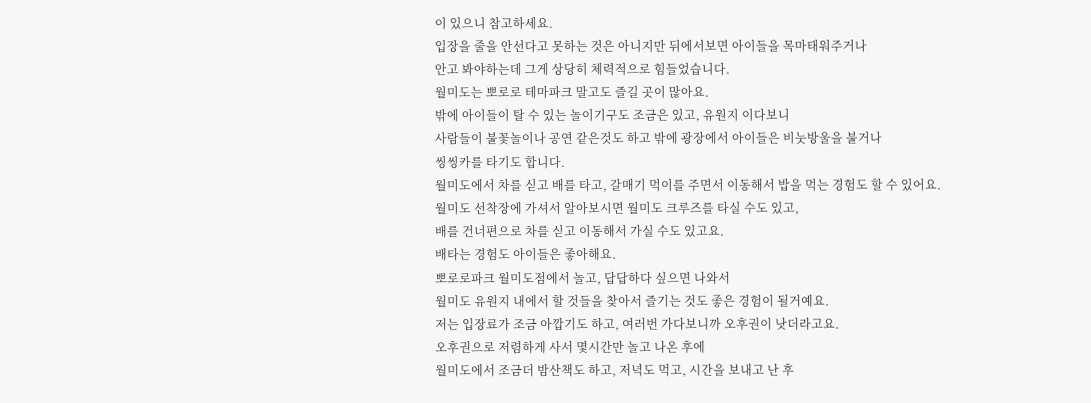이 있으니 참고하세요.
입장을 줄을 안선다고 못하는 것은 아니지만 뒤에서보면 아이들을 목마태워주거나
안고 봐야하는데 그게 상당히 체력적으로 힘들었습니다.
월미도는 뽀로로 테마파크 말고도 즐길 곳이 많아요.
밖에 아이들이 탈 수 있는 놀이기구도 조금은 있고, 유원지 이다보니
사람들이 불꽃놀이나 공연 같은것도 하고 밖에 광장에서 아이들은 비눗방울을 불거나
씽씽카를 타기도 합니다.
월미도에서 차를 싣고 배를 타고, 갈매기 먹이를 주면서 이동해서 밥을 먹는 경험도 할 수 있어요.
월미도 선착장에 가셔서 알아보시면 월미도 크루즈를 타실 수도 있고,
배를 건너편으로 차를 싣고 이동해서 가실 수도 있고요.
배타는 경험도 아이들은 좋아해요.
뽀로로파크 월미도점에서 놀고, 답답하다 싶으면 나와서
월미도 유원지 내에서 할 것들을 찾아서 즐기는 것도 좋은 경험이 될거예요.
저는 입장료가 조금 아깝기도 하고, 여러번 가다보니까 오후권이 낫더라고요.
오후권으로 저렴하게 사서 몇시간만 놀고 나온 후에
월미도에서 조금더 밤산책도 하고, 저녁도 먹고, 시간을 보내고 난 후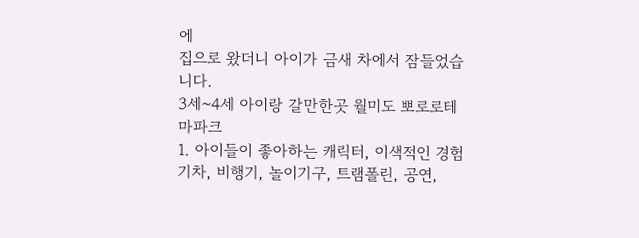에
집으로 왔더니 아이가 금새 차에서 잠들었습니다.
3세~4세 아이랑 갈만한곳 월미도 뽀로로테마파크
1. 아이들이 좋아하는 캐릭터, 이색적인 경험
기차, 비행기, 놀이기구, 트램폴린, 공연,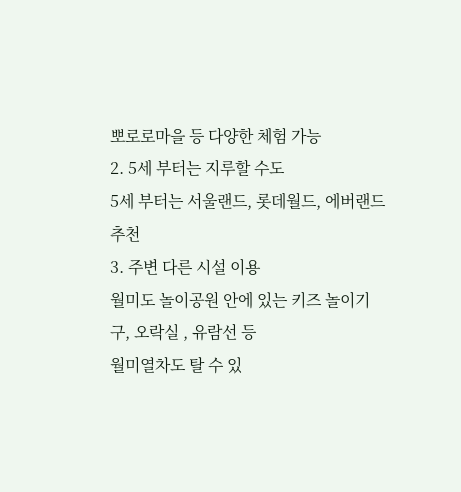뽀로로마을 등 다양한 체험 가능
2. 5세 부터는 지루할 수도
5세 부터는 서울랜드, 롯데월드, 에버랜드 추천
3. 주변 다른 시설 이용
월미도 놀이공원 안에 있는 키즈 놀이기구, 오락실 , 유람선 등
월미열차도 탈 수 있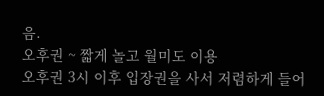음.
오후권 ~ 짧게 놀고 월미도 이용
오후권 3시 이후 입장권을 사서 저렴하게 들어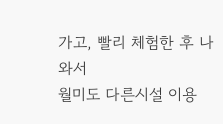가고, 빨리 체험한 후 나와서
월미도 다른시설 이용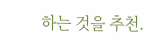하는 것을 추천.